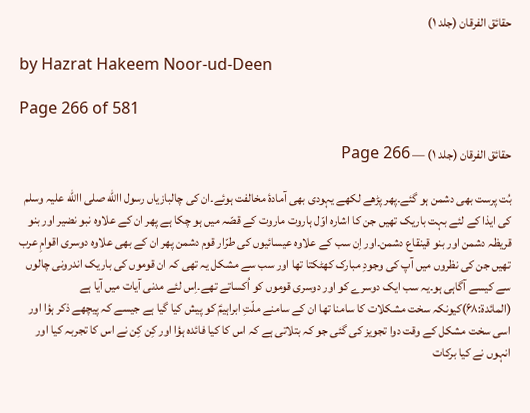حقائق الفرقان (جلد ۱)

by Hazrat Hakeem Noor-ud-Deen

Page 266 of 581

حقائق الفرقان (جلد ۱) — Page 266

بُت پرست بھی دشمن ہو گئے۔پھر پڑھے لکھے یہودی بھی آمادۂ مخالفت ہوئے۔ان کی چالبازیاں رسول االله صلی االله علیہ وسلم کی ایذا کے لئے بہت باریک تھیں جن کا اشارہ اوّل ہاروت ماروت کے قصّہ میں ہو چکا ہے پھر ان کے علاوہ نبو نضیر اور بنو قریظہ دشمن اور بنو قینقاع دشمن۔اور اِن سب کے علاوہ عیسائیوں کی طرّار قوم دشمن پھر ان کے بھی علاوہ دوسری اقوامِ عرب تھیں جن کی نظروں میں آپ کی وجودِ مبارک کھٹکتا تھا اور سب سے مشکل یہ تھی کہ ان قوموں کی باریک اندرونی چالوں سے کیسے آگاہی ہو۔یہ سب ایک دوسرے کو اور دوسری قوموں کو اُکساتے تھے۔اِس لئے مدنی آیات میں آیا ہے (المائدۃ:۶۸)کیونکہ سخت مشکلات کا سامنا تھا ان کے سامنے ملّتِ ابراہیمؑ کو پیش کیا گیا ہے جیسے کہ پیچھے ذکر ہؤا اور اسی سخت مشکل کے وقت دوا تجویز کی گئی جو کہ بتلاتی ہے کہ اس کا کیا فائدہ ہؤا اور کِن کِن نے اس کا تجربہ کیا اور انہوں نے کیا برکات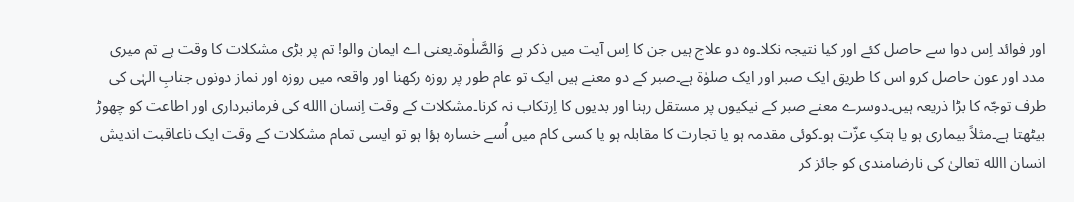اور فوائد اِس دوا سے حاصل کئے اور کیا نتیجہ نکلا۔وہ دو علاج ہیں جن کا اِس آیت میں ذکر ہے  وَالصَّلٰوۃ۔یعنی اے ایمان والو! تم پر بڑی مشکلات کا وقت ہے تم میری مدد اور عون حاصل کرو اس کا طریق ایک صبر اور ایک صلوٰۃ ہے۔صبر کے دو معنے ہیں ایک تو عام طور پر روزہ رکھنا اور واقعہ میں روزہ اور نماز دونوں جنابِ الہٰی کی طرف توجّہ کا بڑا ذریعہ ہیں۔دوسرے معنے صبر کے نیکیوں پر مستقل رہنا اور بدیوں کا اِرتکاب نہ کرنا۔مشکلات کے وقت اِنسان االله کی فرمانبرداری اور اطاعت کو چھوڑ بیٹھتا ہے۔مثلاً بیماری ہو یا ہتکِ عزّت ہو۔کوئی مقدمہ ہو یا تجارت کا مقابلہ ہو یا کسی کام میں اُسے خسارہ ہؤا ہو تو ایسی تمام مشکلات کے وقت ایک ناعاقبت اندیش انسان االله تعالیٰ کی نارضامندی کو جائز کر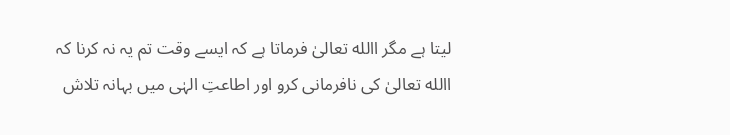لیتا ہے مگر االله تعالیٰ فرماتا ہے کہ ایسے وقت تم یہ نہ کرنا کہ االله تعالیٰ کی نافرمانی کرو اور اطاعتِ الہٰی میں بہانہ تلاش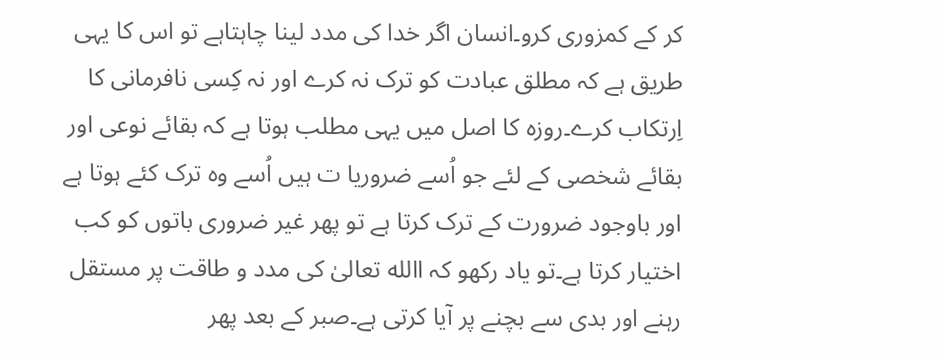کر کے کمزوری کرو۔انسان اگر خدا کی مدد لینا چاہتاہے تو اس کا یہی طریق ہے کہ مطلق عبادت کو ترک نہ کرے اور نہ کِسی نافرمانی کا اِرتکاب کرے۔روزہ کا اصل میں یہی مطلب ہوتا ہے کہ بقائے نوعی اور بقائے شخصی کے لئے جو اُسے ضروریا ت ہیں اُسے وہ ترک کئے ہوتا ہے اور باوجود ضرورت کے ترک کرتا ہے تو پھر غیر ضروری باتوں کو کب اختیار کرتا ہے۔تو یاد رکھو کہ االله تعالیٰ کی مدد و طاقت پر مستقل رہنے اور بدی سے بچنے پر آیا کرتی ہے۔صبر کے بعد پھر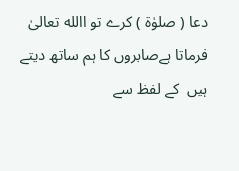دعا ( صلوٰۃ ) کرے تو االله تعالیٰ فرماتا ہےصابروں کا ہم ساتھ دیتے ہیں  کے لفظ سے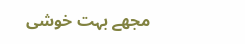مجھے بہت خوشی